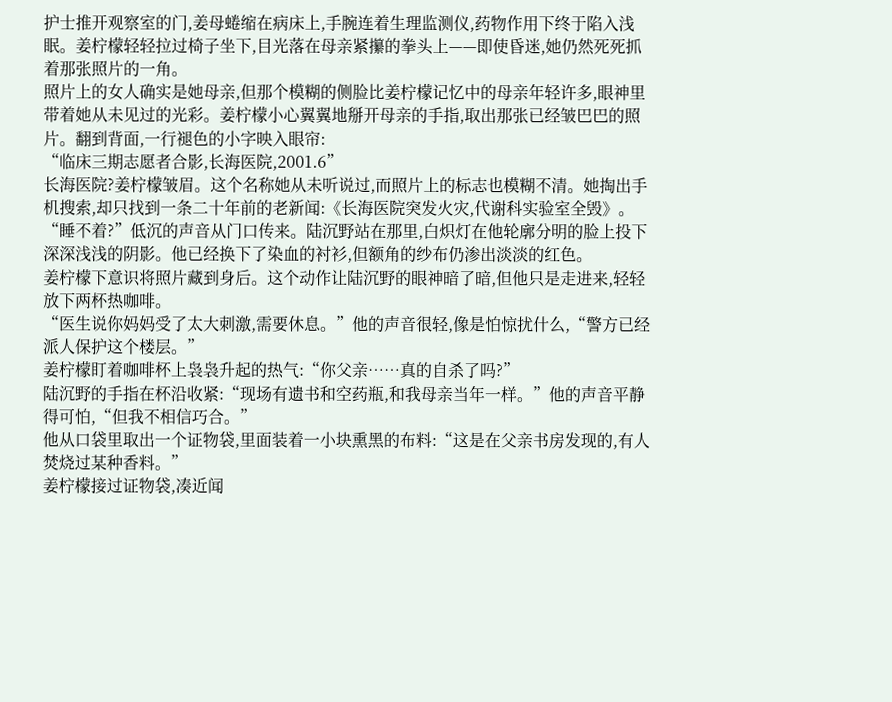护士推开观察室的门,姜母蜷缩在病床上,手腕连着生理监测仪,药物作用下终于陷入浅眠。姜柠檬轻轻拉过椅子坐下,目光落在母亲紧攥的拳头上——即使昏迷,她仍然死死抓着那张照片的一角。
照片上的女人确实是她母亲,但那个模糊的侧脸比姜柠檬记忆中的母亲年轻许多,眼神里带着她从未见过的光彩。姜柠檬小心翼翼地掰开母亲的手指,取出那张已经皱巴巴的照片。翻到背面,一行褪色的小字映入眼帘:
“临床三期志愿者合影,长海医院,2001.6”
长海医院?姜柠檬皱眉。这个名称她从未听说过,而照片上的标志也模糊不清。她掏出手机搜索,却只找到一条二十年前的老新闻:《长海医院突发火灾,代谢科实验室全毁》。
“睡不着?”低沉的声音从门口传来。陆沉野站在那里,白炽灯在他轮廓分明的脸上投下深深浅浅的阴影。他已经换下了染血的衬衫,但额角的纱布仍渗出淡淡的红色。
姜柠檬下意识将照片藏到身后。这个动作让陆沉野的眼神暗了暗,但他只是走进来,轻轻放下两杯热咖啡。
“医生说你妈妈受了太大刺激,需要休息。”他的声音很轻,像是怕惊扰什么,“警方已经派人保护这个楼层。”
姜柠檬盯着咖啡杯上袅袅升起的热气:“你父亲……真的自杀了吗?”
陆沉野的手指在杯沿收紧:“现场有遗书和空药瓶,和我母亲当年一样。”他的声音平静得可怕,“但我不相信巧合。”
他从口袋里取出一个证物袋,里面装着一小块熏黑的布料:“这是在父亲书房发现的,有人焚烧过某种香料。”
姜柠檬接过证物袋,凑近闻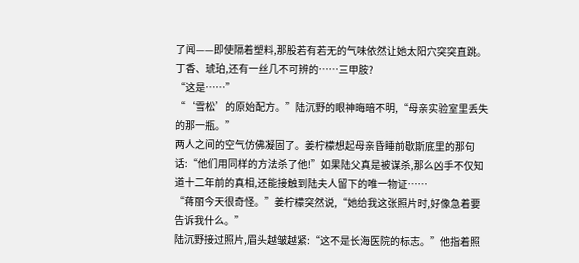了闻——即使隔着塑料,那股若有若无的气味依然让她太阳穴突突直跳。丁香、琥珀,还有一丝几不可辨的……三甲胺?
“这是……”
“‘雪松’的原始配方。”陆沉野的眼神晦暗不明,“母亲实验室里丢失的那一瓶。”
两人之间的空气仿佛凝固了。姜柠檬想起母亲昏睡前歇斯底里的那句话:“他们用同样的方法杀了他!”如果陆父真是被谋杀,那么凶手不仅知道十二年前的真相,还能接触到陆夫人留下的唯一物证……
“蒋丽今天很奇怪。”姜柠檬突然说,“她给我这张照片时,好像急着要告诉我什么。”
陆沉野接过照片,眉头越皱越紧:“这不是长海医院的标志。”他指着照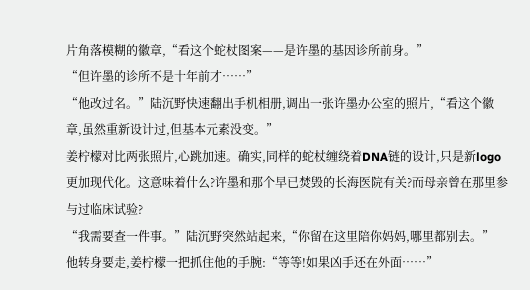片角落模糊的徽章,“看这个蛇杖图案——是许墨的基因诊所前身。”
“但许墨的诊所不是十年前才……”
“他改过名。”陆沉野快速翻出手机相册,调出一张许墨办公室的照片,“看这个徽章,虽然重新设计过,但基本元素没变。”
姜柠檬对比两张照片,心跳加速。确实,同样的蛇杖缠绕着DNA链的设计,只是新logo更加现代化。这意味着什么?许墨和那个早已焚毁的长海医院有关?而母亲曾在那里参与过临床试验?
“我需要查一件事。”陆沉野突然站起来,“你留在这里陪你妈妈,哪里都别去。”
他转身要走,姜柠檬一把抓住他的手腕:“等等!如果凶手还在外面……”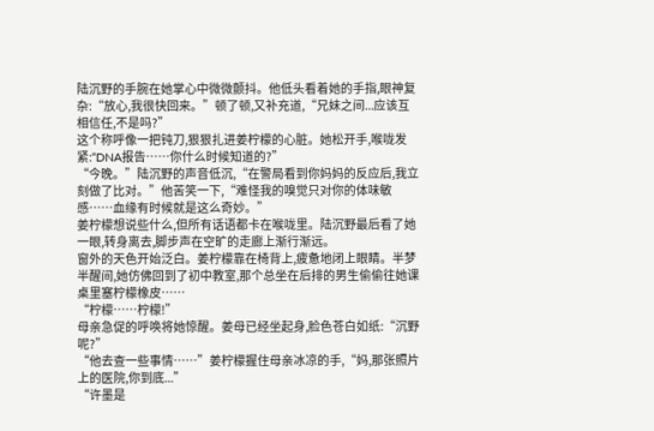陆沉野的手腕在她掌心中微微颤抖。他低头看着她的手指,眼神复杂:“放心,我很快回来。”顿了顿,又补充道,“兄妹之间...应该互相信任,不是吗?”
这个称呼像一把钝刀,狠狠扎进姜柠檬的心脏。她松开手,喉咙发紧:“DNA报告……你什么时候知道的?”
“今晚。”陆沉野的声音低沉,“在警局看到你妈妈的反应后,我立刻做了比对。”他苦笑一下,“难怪我的嗅觉只对你的体味敏感……血缘有时候就是这么奇妙。”
姜柠檬想说些什么,但所有话语都卡在喉咙里。陆沉野最后看了她一眼,转身离去,脚步声在空旷的走廊上渐行渐远。
窗外的天色开始泛白。姜柠檬靠在椅背上,疲惫地闭上眼睛。半梦半醒间,她仿佛回到了初中教室,那个总坐在后排的男生偷偷往她课桌里塞柠檬橡皮……
“柠檬……柠檬!”
母亲急促的呼唤将她惊醒。姜母已经坐起身,脸色苍白如纸:“沉野呢?”
“他去查一些事情……”姜柠檬握住母亲冰凉的手,“妈,那张照片上的医院,你到底...”
“许墨是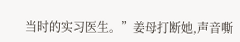当时的实习医生。”姜母打断她,声音嘶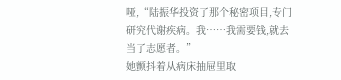哑,“陆振华投资了那个秘密项目,专门研究代谢疾病。我……我需要钱,就去当了志愿者。”
她颤抖着从病床抽屉里取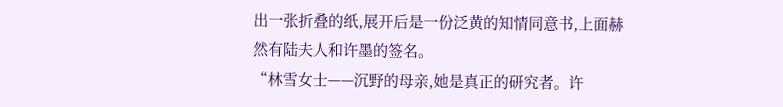出一张折叠的纸,展开后是一份泛黄的知情同意书,上面赫然有陆夫人和许墨的签名。
“林雪女士——沉野的母亲,她是真正的研究者。许